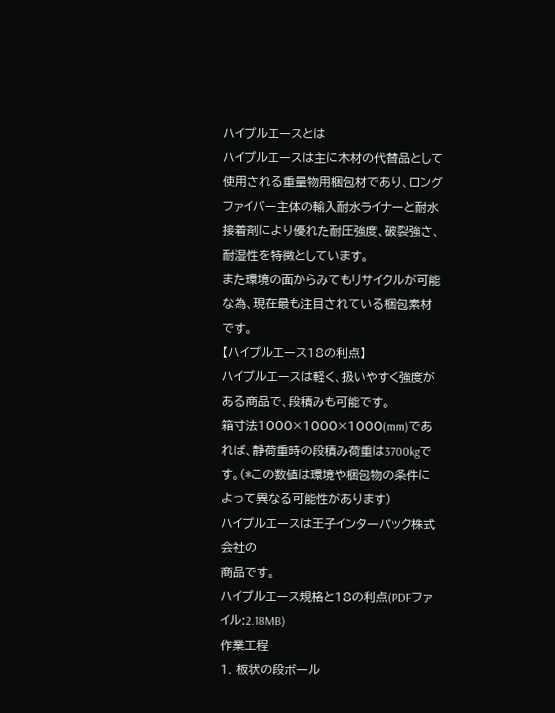ハイプルエースとは
ハイプルエースは主に木材の代替品として使用される重量物用梱包材であり、ロングファイバー主体の輸入耐水ライナーと耐水接着剤により優れた耐圧強度、破裂強さ、耐湿性を特徴としています。
また環境の面からみてもリサイクルが可能な為、現在最も注目されている梱包素材です。
【ハイプルエース18の利点】
ハイプルエースは軽く、扱いやすく強度がある商品で、段積みも可能です。
箱寸法1000×1000×1000(mm)であれば、静荷重時の段積み荷重は3700kgです。(*この数値は環境や梱包物の条件によって異なる可能性があります)
ハイプルエースは王子インターパック株式会社の
商品です。
ハイプルエース規格と18の利点(PDFファイル:2.18MB)
作業工程
1. 板状の段ボール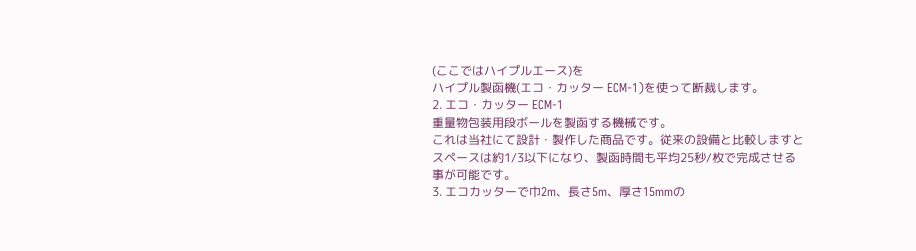(ここではハイプルエース)を
ハイプル製函機(エコ・カッター ECM-1)を使って断裁します。
2. エコ・カッター ECM-1
重量物包装用段ボールを製函する機械です。
これは当社にて設計・製作した商品です。従来の設備と比較しますとスペースは約1/3以下になり、製函時間も平均25秒/枚で完成させる事が可能です。
3. エコカッターで巾2m、長さ5m、厚さ15mmの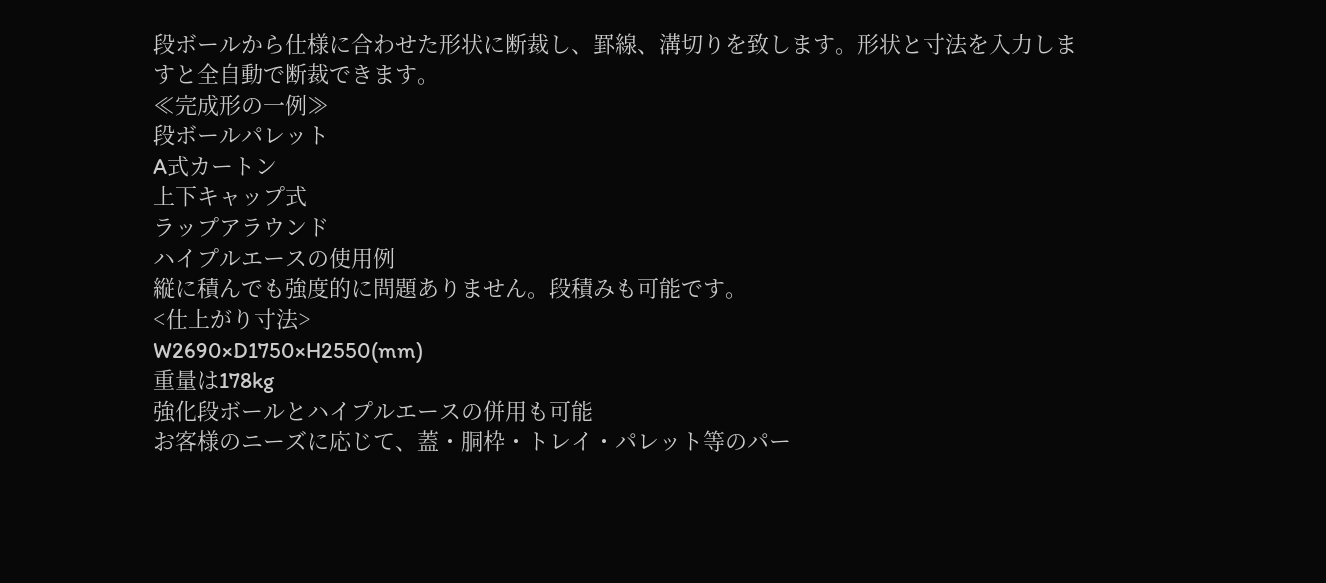段ボールから仕様に合わせた形状に断裁し、罫線、溝切りを致します。形状と寸法を入力しますと全自動で断裁できます。
≪完成形の一例≫
段ボールパレット
A式カートン
上下キャップ式
ラップアラウンド
ハイプルエースの使用例
縦に積んでも強度的に問題ありません。段積みも可能です。
<仕上がり寸法>
W2690×D1750×H2550(mm)
重量は178kg
強化段ボールとハイプルエースの併用も可能
お客様のニーズに応じて、蓋・胴枠・トレイ・パレット等のパー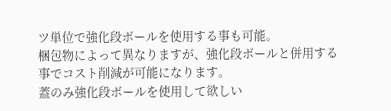ツ単位で強化段ボールを使用する事も可能。
梱包物によって異なりますが、強化段ボールと併用する事でコスト削減が可能になります。
蓋のみ強化段ボールを使用して欲しい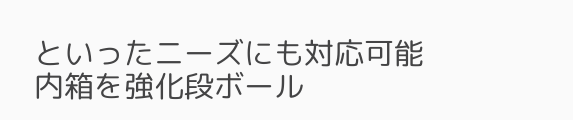といったニーズにも対応可能
内箱を強化段ボール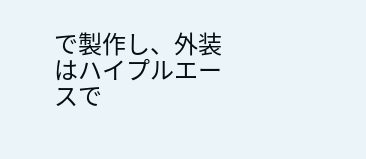で製作し、外装はハイプルエースで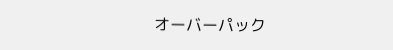オーバーパック